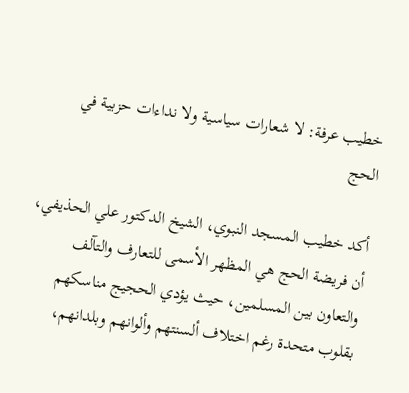خطيب عرفة: لا شعارات سياسية ولا نداءات حزبية في الحج

أكد خطيب المسجد النبوي، الشيخ الدكتور علي الحذيفي، أن فريضة الحج هي المظهر الأسمى للتعارف والتآلف والتعاون بين المسلمين، حيث يؤدي الحجيج مناسكهم بقلوب متحدة رغم اختلاف ألسنتهم وألوانهم وبلدانهم،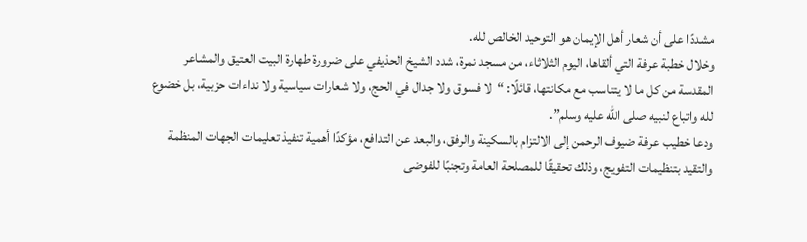مشددًا على أن شعار أهل الإيمان هو التوحيد الخالص لله.
وخلال خطبة عرفة التي ألقاها، اليوم الثلاثاء، من مسجد نمرة، شدد الشيخ الحذيفي على ضرورة طهارة البيت العتيق والمشاعر المقدسة من كل ما لا يتناسب مع مكانتها، قائلًا: “لا فسوق ولا جدال في الحج، ولا شعارات سياسية ولا نداءات حزبية، بل خضوع لله واتباع لنبيه صلى الله عليه وسلم”.
ودعا خطيب عرفة ضيوف الرحمن إلى الالتزام بالسكينة والرفق، والبعد عن التدافع، مؤكدًا أهمية تنفيذ تعليمات الجهات المنظمة والتقيد بتنظيمات التفويج، وذلك تحقيقًا للمصلحة العامة وتجنبًا للفوضى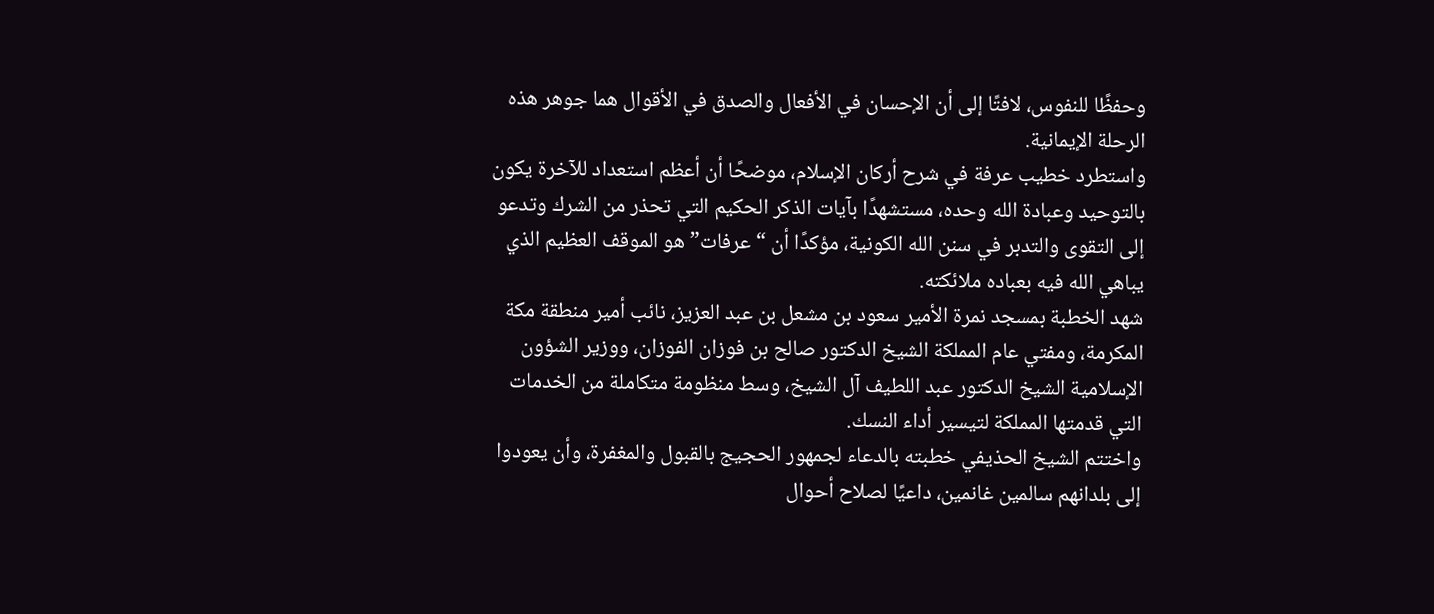وحفظًا للنفوس، لافتًا إلى أن الإحسان في الأفعال والصدق في الأقوال هما جوهر هذه الرحلة الإيمانية.
واستطرد خطيب عرفة في شرح أركان الإسلام، موضحًا أن أعظم استعداد للآخرة يكون بالتوحيد وعبادة الله وحده، مستشهدًا بآيات الذكر الحكيم التي تحذر من الشرك وتدعو إلى التقوى والتدبر في سنن الله الكونية، مؤكدًا أن “عرفات” هو الموقف العظيم الذي يباهي الله فيه بعباده ملائكته.
شهد الخطبة بمسجد نمرة الأمير سعود بن مشعل بن عبد العزيز، نائب أمير منطقة مكة المكرمة، ومفتي عام المملكة الشيخ الدكتور صالح بن فوزان الفوزان، ووزير الشؤون الإسلامية الشيخ الدكتور عبد اللطيف آل الشيخ، وسط منظومة متكاملة من الخدمات التي قدمتها المملكة لتيسير أداء النسك.
واختتم الشيخ الحذيفي خطبته بالدعاء لجمهور الحجيج بالقبول والمغفرة، وأن يعودوا إلى بلدانهم سالمين غانمين، داعيًا لصلاح أحوال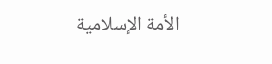الأمة الإسلامية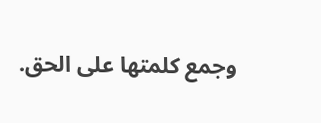وجمع كلمتها على الحق.